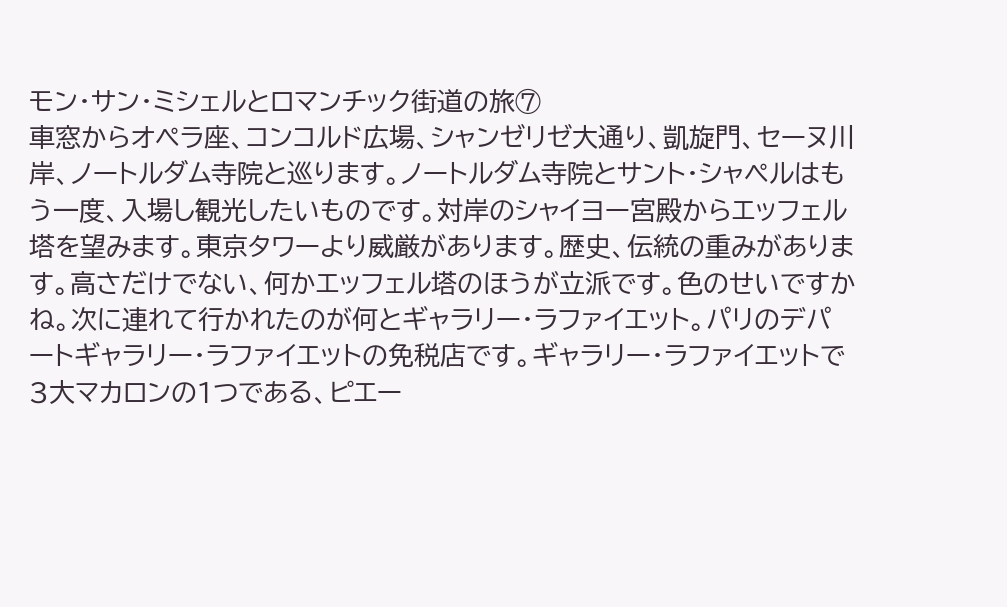モン・サン・ミシェルとロマンチック街道の旅⑦
車窓からオペラ座、コンコルド広場、シャンゼリゼ大通り、凱旋門、セーヌ川岸、ノートルダム寺院と巡ります。ノートルダム寺院とサント・シャペルはもう一度、入場し観光したいものです。対岸のシャイヨー宮殿からエッフェル塔を望みます。東京タワーより威厳があります。歴史、伝統の重みがあります。高さだけでない、何かエッフェル塔のほうが立派です。色のせいですかね。次に連れて行かれたのが何とギャラリー・ラファイエット。パリのデパートギャラリー・ラファイエットの免税店です。ギャラリー・ラファイエットで3大マカロンの1つである、ピエー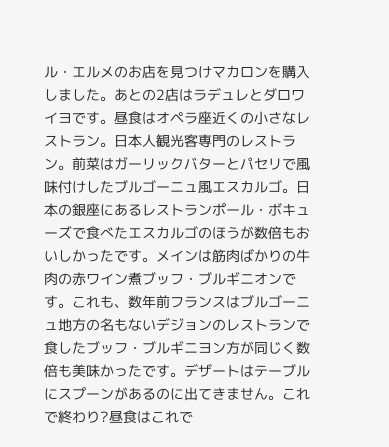ル・エルメのお店を見つけマカロンを購入しました。あとの2店はラデュレとダロワイヨです。昼食はオペラ座近くの小さなレストラン。日本人観光客専門のレストラン。前菜はガーリックバターとパセリで風味付けしたブルゴーニュ風エスカルゴ。日本の銀座にあるレストランポール・ボキューズで食べたエスカルゴのほうが数倍もおいしかったです。メインは筋肉ばかりの牛肉の赤ワイン煮ブッフ・ブルギニオンです。これも、数年前フランスはブルゴーニュ地方の名もないデジョンのレストランで食したブッフ・ブルギニヨン方が同じく数倍も美味かったです。デザートはテーブルにスプーンがあるのに出てきません。これで終わり?昼食はこれで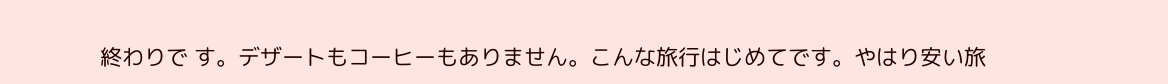終わりで す。デザートもコーヒーもありません。こんな旅行はじめてです。やはり安い旅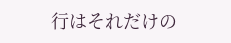行はそれだけの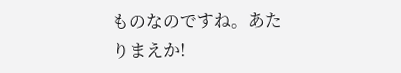ものなのですね。あたりまえか!